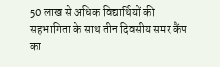50 लाख से अधिक विद्यार्थियों की सहभागिता के साथ तीन दिवसीय समर कैंप का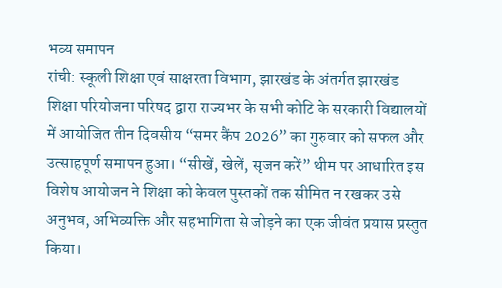भव्य समापन
रांची: स्कूली शिक्षा एवं साक्षरता विभाग, झारखंड के अंतर्गत झारखंड शिक्षा परियोजना परिषद द्वारा राज्यभर के सभी कोटि के सरकारी विद्यालयों में आयोजित तीन दिवसीय “समर कैंप 2026” का गुरुवार को सफल और उत्साहपूर्ण समापन हुआ। “सीखें, खेलें, सृजन करें” थीम पर आधारित इस विशेष आयोजन ने शिक्षा को केवल पुस्तकों तक सीमित न रखकर उसे अनुभव, अभिव्यक्ति और सहभागिता से जोड़ने का एक जीवंत प्रयास प्रस्तुत किया।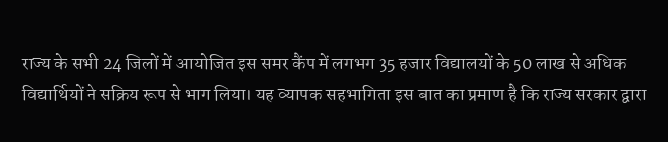राज्य के सभी 24 जिलों में आयोजित इस समर कैंप में लगभग 35 हजार विद्यालयों के 50 लाख से अधिक विद्यार्थियों ने सक्रिय रूप से भाग लिया। यह व्यापक सहभागिता इस बात का प्रमाण है कि राज्य सरकार द्वारा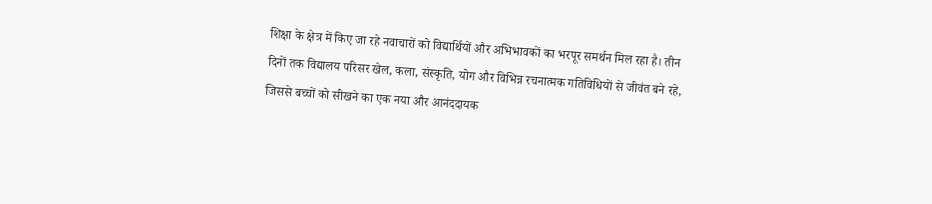शिक्षा के क्षेत्र में किए जा रहे नवाचारों को विद्यार्थियों और अभिभावकों का भरपूर समर्थन मिल रहा है। तीन दिनों तक विद्यालय परिसर खेल, कला, संस्कृति, योग और विभिन्न रचनात्मक गतिविधियों से जीवंत बने रहे, जिससे बच्चों को सीखने का एक नया और आनंददायक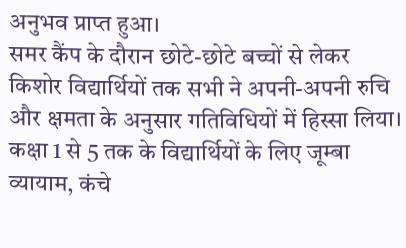अनुभव प्राप्त हुआ।
समर कैंप के दौरान छोटे-छोटे बच्चों से लेकर किशोर विद्यार्थियों तक सभी ने अपनी-अपनी रुचि और क्षमता के अनुसार गतिविधियों में हिस्सा लिया। कक्षा 1 से 5 तक के विद्यार्थियों के लिए जूम्बा व्यायाम, कंचे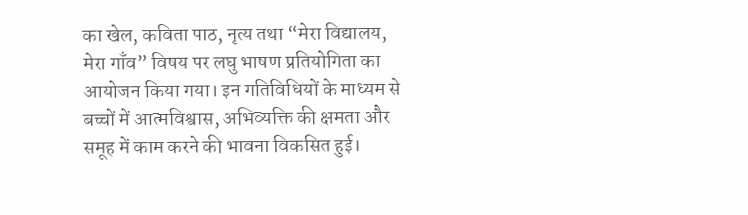का खेल, कविता पाठ, नृत्य तथा “मेरा विद्यालय, मेरा गाँव” विषय पर लघु भाषण प्रतियोगिता का आयोजन किया गया। इन गतिविधियों के माध्यम से बच्चों में आत्मविश्वास, अभिव्यक्ति की क्षमता और समूह में काम करने की भावना विकसित हुई।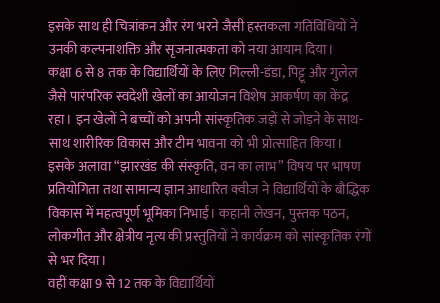इसके साथ ही चित्रांकन और रंग भरने जैसी हस्तकला गतिविधियों ने उनकी कल्पनाशक्ति और सृजनात्मकता को नया आयाम दिया।
कक्षा 6 से 8 तक के विद्यार्थियों के लिए गिल्ली-डंडा, पिट्टू और गुलेल जैसे पारंपरिक स्वदेशी खेलों का आयोजन विशेष आकर्षण का केंद्र रहा। इन खेलों ने बच्चों को अपनी सांस्कृतिक जड़ों से जोड़ने के साथ-साथ शारीरिक विकास और टीम भावना को भी प्रोत्साहित किया। इसके अलावा “झारखंड की संस्कृति, वन का लाभ” विषय पर भाषण प्रतियोगिता तथा सामान्य ज्ञान आधारित क्वीज ने विद्यार्थियों के बौद्धिक विकास में महत्वपूर्ण भूमिका निभाई। कहानी लेखन, पुस्तक पठन, लोकगीत और क्षेत्रीय नृत्य की प्रस्तुतियों ने कार्यक्रम को सांस्कृतिक रंगों से भर दिया।
वहीं कक्षा 9 से 12 तक के विद्यार्थियों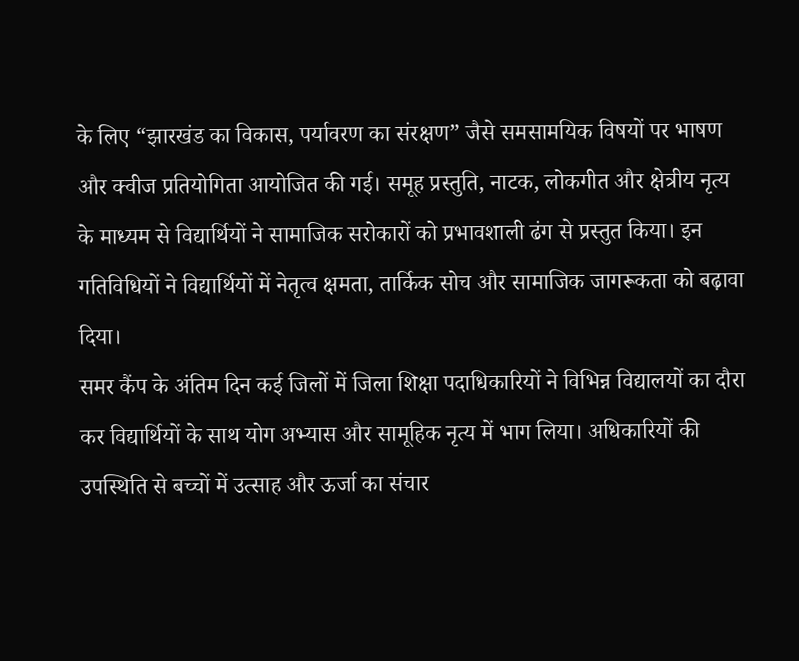के लिए “झारखंड का विकास, पर्यावरण का संरक्षण” जैसे समसामयिक विषयों पर भाषण और क्वीज प्रतियोगिता आयोजित की गई। समूह प्रस्तुति, नाटक, लोकगीत और क्षेत्रीय नृत्य के माध्यम से विद्यार्थियों ने सामाजिक सरोकारों को प्रभावशाली ढंग से प्रस्तुत किया। इन गतिविधियों ने विद्यार्थियों में नेतृत्व क्षमता, तार्किक सोच और सामाजिक जागरूकता को बढ़ावा दिया।
समर कैंप के अंतिम दिन कई जिलों में जिला शिक्षा पदाधिकारियों ने विभिन्न विद्यालयों का दौरा कर विद्यार्थियों के साथ योग अभ्यास और सामूहिक नृत्य में भाग लिया। अधिकारियों की उपस्थिति से बच्चों में उत्साह और ऊर्जा का संचार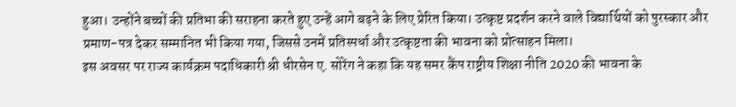हुआ। उन्होंने बच्चों की प्रतिभा की सराहना करते हुए उन्हें आगे बढ़ने के लिए प्रेरित किया। उत्कृष्ट प्रदर्शन करने वाले विद्यार्थियों को पुरस्कार और प्रमाण-पत्र देकर सम्मानित भी किया गया, जिससे उनमें प्रतिस्पर्धा और उत्कृष्टता की भावना को प्रोत्साहन मिला।
इस अवसर पर राज्य कार्यक्रम पदाधिकारी श्री धीरसेन ए. सोरेंग ने कहा कि यह समर कैंप राष्ट्रीय शिक्षा नीति 2020 की भावना के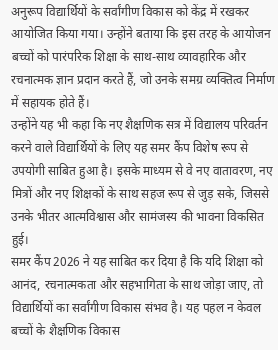अनुरूप विद्यार्थियों के सर्वांगीण विकास को केंद्र में रखकर आयोजित किया गया। उन्होंने बताया कि इस तरह के आयोजन बच्चों को पारंपरिक शिक्षा के साथ-साथ व्यावहारिक और रचनात्मक ज्ञान प्रदान करते हैं, जो उनके समग्र व्यक्तित्व निर्माण में सहायक होते हैं।
उन्होंने यह भी कहा कि नए शैक्षणिक सत्र में विद्यालय परिवर्तन करने वाले विद्यार्थियों के लिए यह समर कैंप विशेष रूप से उपयोगी साबित हुआ है। इसके माध्यम से वे नए वातावरण, नए मित्रों और नए शिक्षकों के साथ सहज रूप से जुड़ सके, जिससे उनके भीतर आत्मविश्वास और सामंजस्य की भावना विकसित हुई।
समर कैंप 2026 ने यह साबित कर दिया है कि यदि शिक्षा को आनंद, रचनात्मकता और सहभागिता के साथ जोड़ा जाए, तो विद्यार्थियों का सर्वांगीण विकास संभव है। यह पहल न केवल बच्चों के शैक्षणिक विकास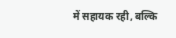में सहायक रही, बल्कि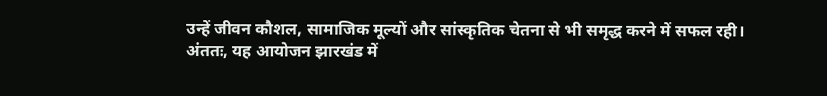उन्हें जीवन कौशल, सामाजिक मूल्यों और सांस्कृतिक चेतना से भी समृद्ध करने में सफल रही।
अंततः, यह आयोजन झारखंड में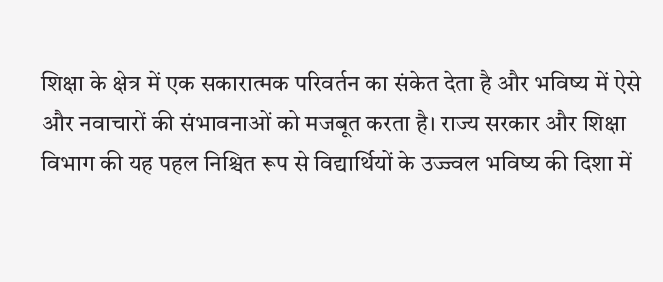शिक्षा के क्षेत्र में एक सकारात्मक परिवर्तन का संकेत देता है और भविष्य में ऐसे और नवाचारों की संभावनाओं को मजबूत करता है। राज्य सरकार और शिक्षा विभाग की यह पहल निश्चित रूप से विद्यार्थियों के उज्ज्वल भविष्य की दिशा में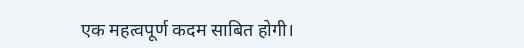एक महत्वपूर्ण कदम साबित होगी।